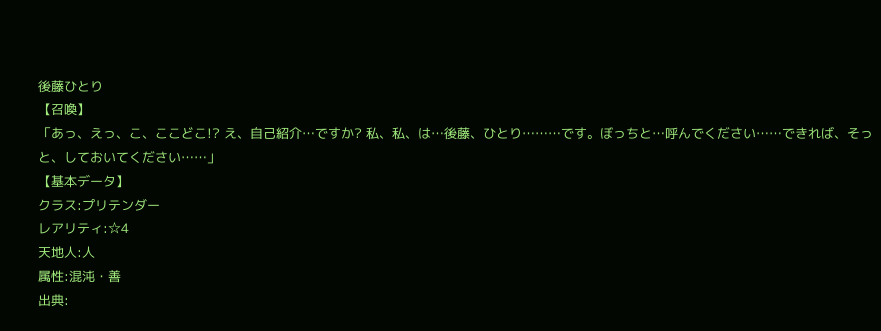後藤ひとり
【召喚】
「あっ、えっ、こ、ここどこ!? え、自己紹介…ですか? 私、私、は…後藤、ひとり………です。ぼっちと…呼んでください……できれば、そっと、しておいてください……」
【基本データ】
クラス:プリテンダー
レアリティ:☆4
天地人:人
属性:混沌・善
出典: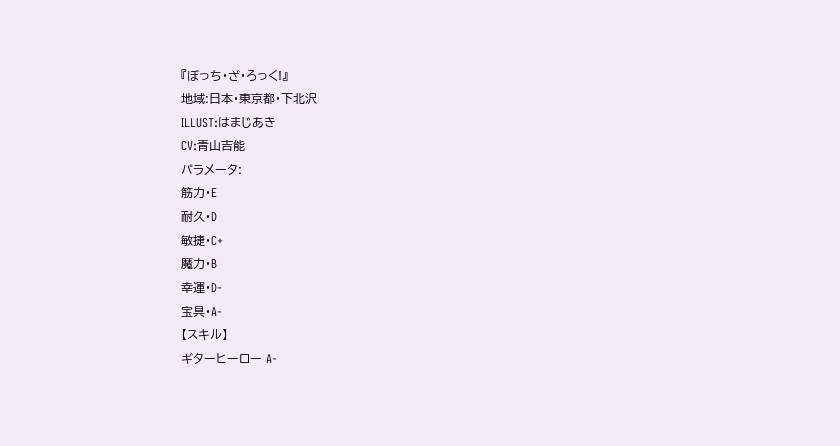『ぼっち・ざ・ろっく!』
地域:日本・東京都・下北沢
ILLUST:はまじあき
CV:青山吉能
パラメータ:
筋力・E
耐久・D
敏捷・C+
魔力・B
幸運・D-
宝具・A-
【スキル】
ギターヒーロー A-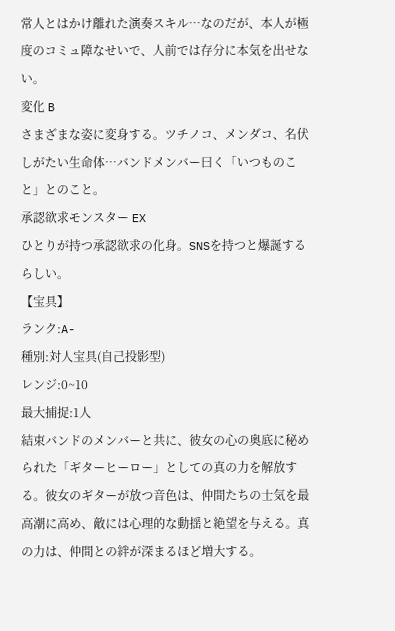常人とはかけ離れた演奏スキル…なのだが、本人が極度のコミュ障なせいで、人前では存分に本気を出せない。
変化 B
さまざまな姿に変身する。ツチノコ、メンダコ、名伏しがたい生命体…バンドメンバー曰く「いつものこと」とのこと。
承認欲求モンスター EX
ひとりが持つ承認欲求の化身。SNSを持つと爆誕するらしい。
【宝具】
ランク:A-
種別:対人宝具(自己投影型)
レンジ:0~10
最大捕捉:1人
結束バンドのメンバーと共に、彼女の心の奥底に秘められた「ギターヒーロー」としての真の力を解放する。彼女のギターが放つ音色は、仲間たちの士気を最高潮に高め、敵には心理的な動揺と絶望を与える。真の力は、仲間との絆が深まるほど増大する。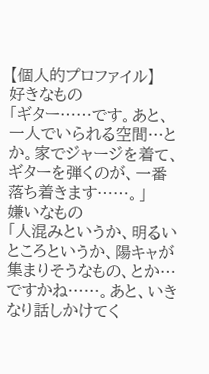【個人的プロファイル】
好きなもの
「ギター……です。あと、一人でいられる空間…とか。家でジャージを着て、ギターを弾くのが、一番落ち着きます……。」
嫌いなもの
「人混みというか、明るいところというか、陽キャが集まりそうなもの、とか…ですかね……。あと、いきなり話しかけてく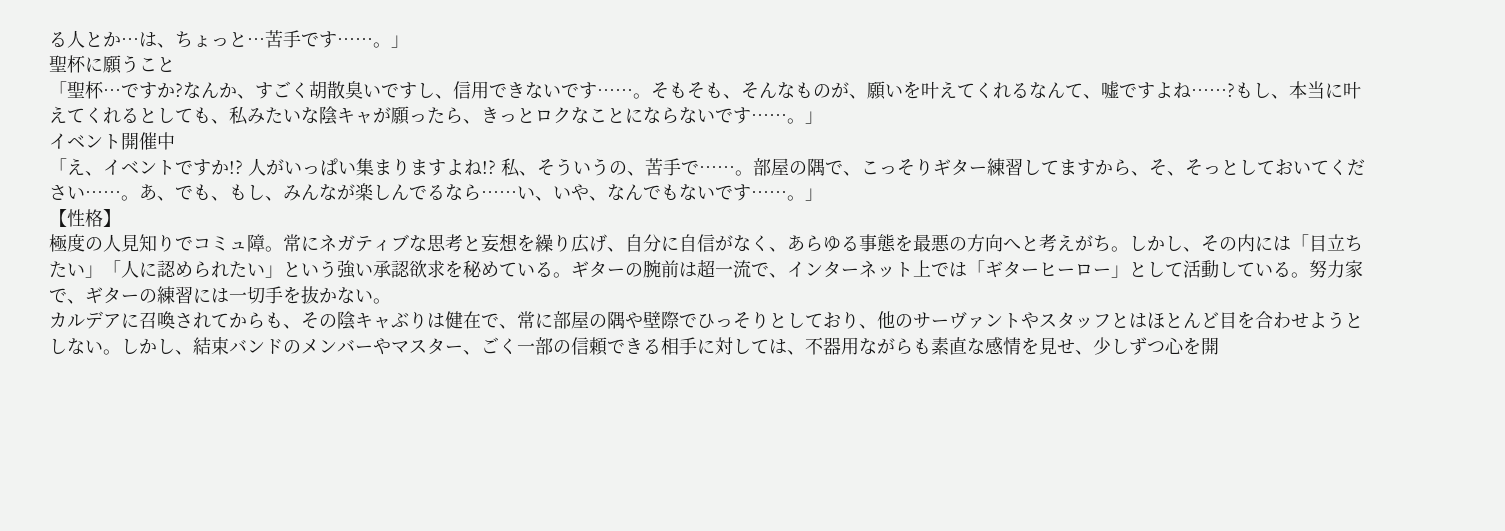る人とか…は、ちょっと…苦手です……。」
聖杯に願うこと
「聖杯…ですか?なんか、すごく胡散臭いですし、信用できないです……。そもそも、そんなものが、願いを叶えてくれるなんて、嘘ですよね……?もし、本当に叶えてくれるとしても、私みたいな陰キャが願ったら、きっとロクなことにならないです……。」
イベント開催中
「え、イベントですか!? 人がいっぱい集まりますよね!? 私、そういうの、苦手で……。部屋の隅で、こっそりギター練習してますから、そ、そっとしておいてください……。あ、でも、もし、みんなが楽しんでるなら……い、いや、なんでもないです……。」
【性格】
極度の人見知りでコミュ障。常にネガティブな思考と妄想を繰り広げ、自分に自信がなく、あらゆる事態を最悪の方向へと考えがち。しかし、その内には「目立ちたい」「人に認められたい」という強い承認欲求を秘めている。ギターの腕前は超一流で、インターネット上では「ギターヒーロー」として活動している。努力家で、ギターの練習には一切手を抜かない。
カルデアに召喚されてからも、その陰キャぶりは健在で、常に部屋の隅や壁際でひっそりとしており、他のサーヴァントやスタッフとはほとんど目を合わせようとしない。しかし、結束バンドのメンバーやマスター、ごく一部の信頼できる相手に対しては、不器用ながらも素直な感情を見せ、少しずつ心を開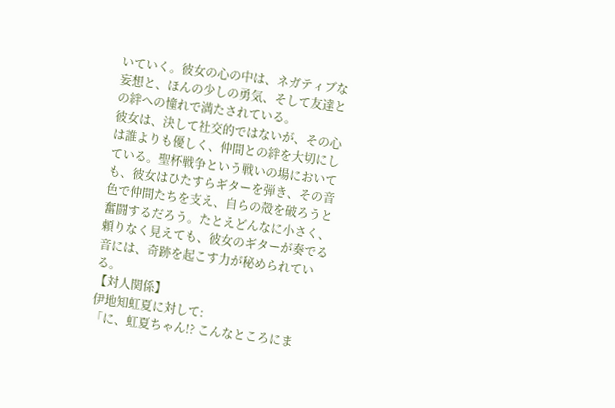いていく。彼女の心の中は、ネガティブな妄想と、ほんの少しの勇気、そして友達との絆への憧れで満たされている。
彼女は、決して社交的ではないが、その心は誰よりも優しく、仲間との絆を大切にしている。聖杯戦争という戦いの場においても、彼女はひたすらギターを弾き、その音色で仲間たちを支え、自らの殻を破ろうと奮闘するだろう。たとえどんなに小さく、頼りなく見えても、彼女のギターが奏でる音には、奇跡を起こす力が秘められている。
【対人関係】
伊地知虹夏に対して:
「に、虹夏ちゃん!? こんなところにま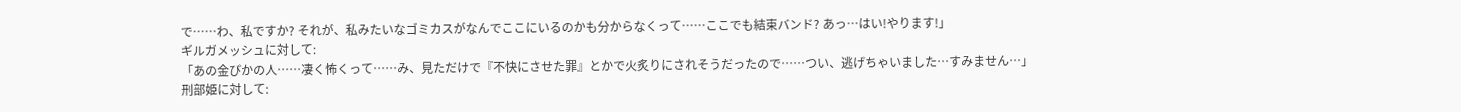で……わ、私ですか? それが、私みたいなゴミカスがなんでここにいるのかも分からなくって……ここでも結束バンド? あっ…はい!やります!」
ギルガメッシュに対して:
「あの金ぴかの人……凄く怖くって……み、見ただけで『不快にさせた罪』とかで火炙りにされそうだったので……つい、逃げちゃいました…すみません…」
刑部姫に対して: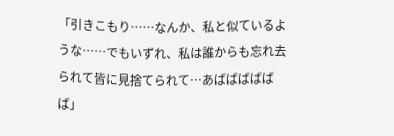「引きこもり……なんか、私と似ているような……でもいずれ、私は誰からも忘れ去られて皆に見捨てられて…あばばばばばば」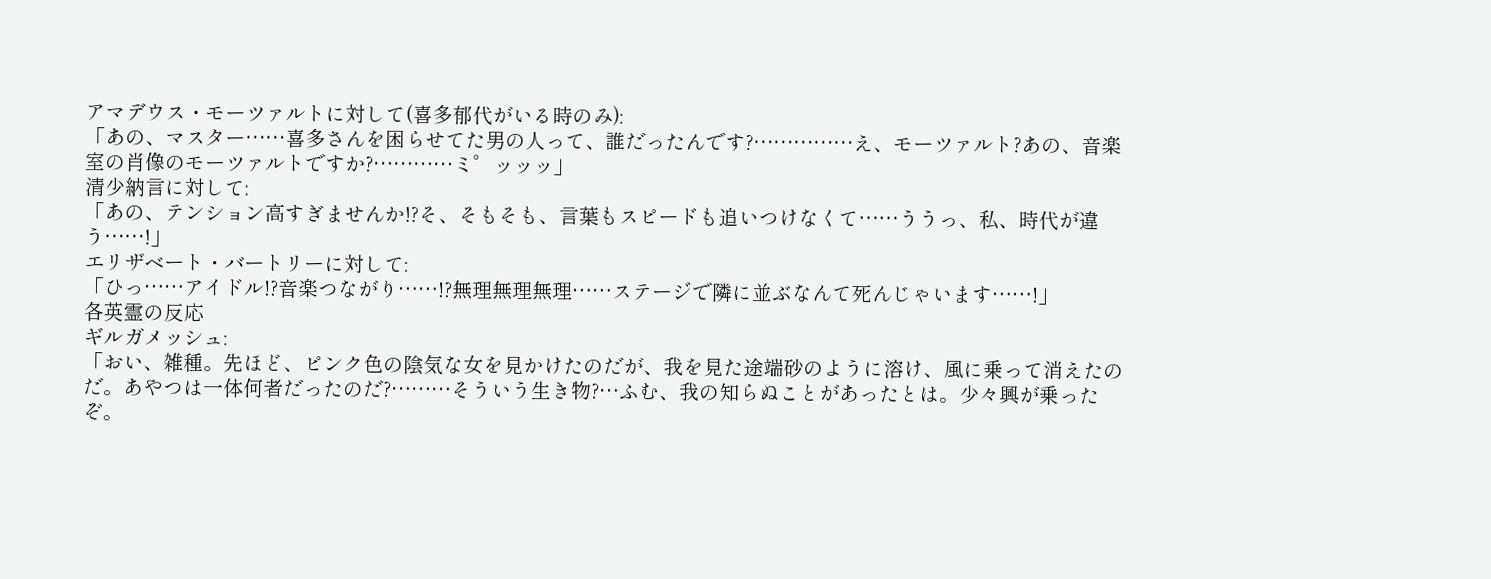アマデウス・モーツァルトに対して(喜多郁代がいる時のみ):
「あの、マスター……喜多さんを困らせてた男の人って、誰だったんです?……………え、モーツァルト?あの、音楽室の肖像のモーツァルトですか?…………ミ゜ッッッ」
清少納言に対して:
「あの、テンション高すぎませんか!?そ、そもそも、言葉もスピードも追いつけなくて……ううっ、私、時代が違う……!」
エリザベート・バートリーに対して:
「ひっ……アイドル!?音楽つながり……!?無理無理無理……ステージで隣に並ぶなんて死んじゃいます……!」
各英霊の反応
ギルガメッシュ:
「おい、雑種。先ほど、ピンク色の陰気な女を見かけたのだが、我を見た途端砂のように溶け、風に乗って消えたのだ。あやつは一体何者だったのだ?………そういう生き物?…ふむ、我の知らぬことがあったとは。少々興が乗ったぞ。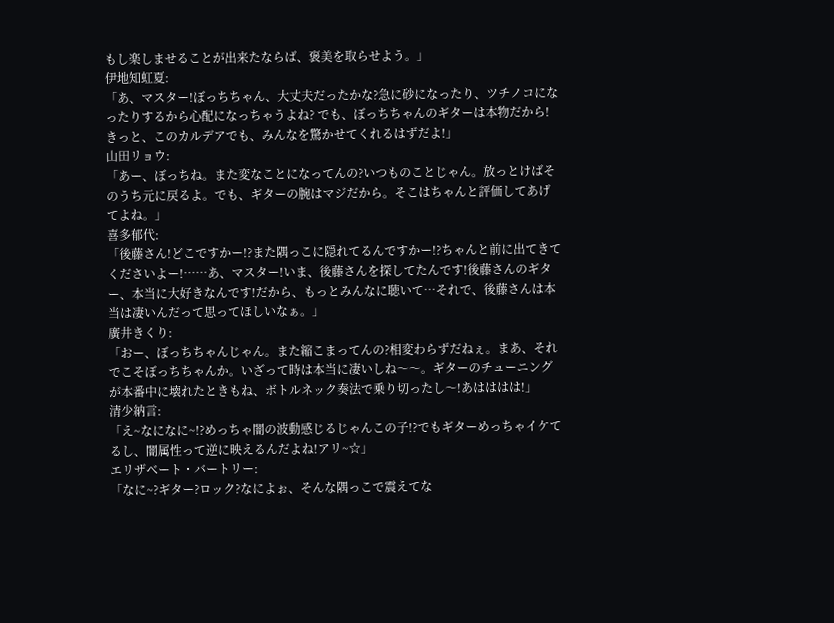もし楽しませることが出来たならば、褒美を取らせよう。」
伊地知虹夏:
「あ、マスター!ぼっちちゃん、大丈夫だったかな?急に砂になったり、ツチノコになったりするから心配になっちゃうよね? でも、ぼっちちゃんのギターは本物だから! きっと、このカルデアでも、みんなを驚かせてくれるはずだよ!」
山田リョウ:
「あー、ぼっちね。また変なことになってんの?いつものことじゃん。放っとけばそのうち元に戻るよ。でも、ギターの腕はマジだから。そこはちゃんと評価してあげてよね。」
喜多郁代:
「後藤さん!どこですかー!?また隅っこに隠れてるんですかー!?ちゃんと前に出てきてくださいよー!……あ、マスター!いま、後藤さんを探してたんです!後藤さんのギター、本当に大好きなんです!だから、もっとみんなに聴いて…それで、後藤さんは本当は凄いんだって思ってほしいなぁ。」
廣井きくり:
「おー、ぼっちちゃんじゃん。また縮こまってんの?相変わらずだねぇ。まあ、それでこそぼっちちゃんか。いざって時は本当に凄いしね〜〜。ギターのチューニングが本番中に壊れたときもね、ボトルネック奏法で乗り切ったし〜!あはははは!」
清少納言:
「え~なになに~!?めっちゃ闇の波動感じるじゃんこの子!?でもギターめっちゃイケてるし、闇属性って逆に映えるんだよね!アリ~☆」
エリザベート・バートリー:
「なに~?ギター?ロック?なによぉ、そんな隅っこで震えてな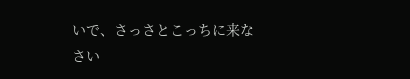いで、さっさとこっちに来なさい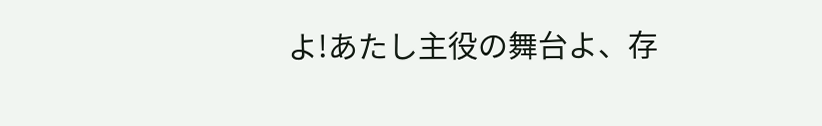よ!あたし主役の舞台よ、存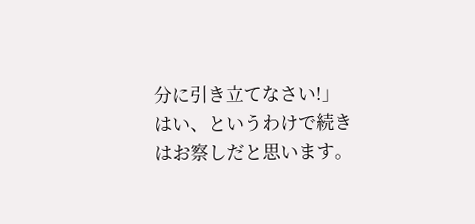分に引き立てなさい!」
はい、というわけで続きはお察しだと思います。